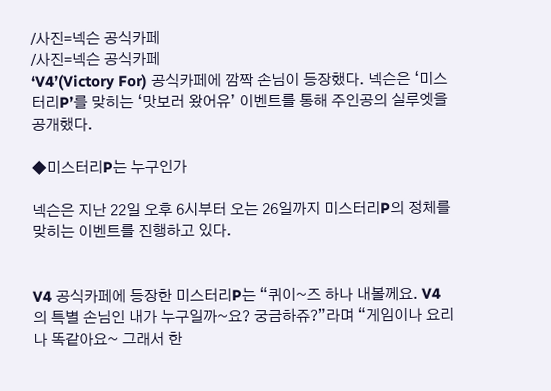/사진=넥슨 공식카페
/사진=넥슨 공식카페
‘V4’(Victory For) 공식카페에 깜짝 손님이 등장했다. 넥슨은 ‘미스터리P’를 맞히는 ‘맛보러 왔어유’ 이벤트를 통해 주인공의 실루엣을 공개했다.

◆미스터리P는 누구인가

넥슨은 지난 22일 오후 6시부터 오는 26일까지 미스터리P의 정체를 맞히는 이벤트를 진행하고 있다.


V4 공식카페에 등장한 미스터리P는 “퀴이~즈 하나 내볼께요. V4의 특별 손님인 내가 누구일까~요? 궁금하쥬?”라며 “게임이나 요리나 똑같아요~ 그래서 한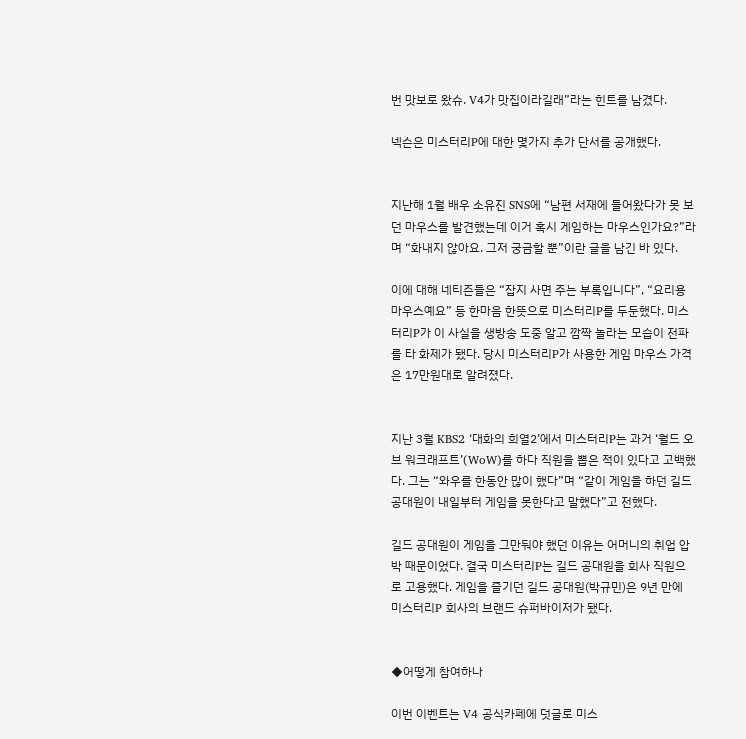번 맛보로 왔슈. V4가 맛집이라길래”라는 힌트를 남겼다.

넥슨은 미스터리P에 대한 몇가지 추가 단서를 공개했다.


지난해 1월 배우 소유진 SNS에 “남편 서재에 들어왔다가 못 보던 마우스를 발견했는데 이거 혹시 게임하는 마우스인가요?”라며 “화내지 않아요. 그저 궁금할 뿐”이란 글을 남긴 바 있다.

이에 대해 네티즌들은 “잡지 사면 주는 부록입니다”, “요리용 마우스예요” 등 한마음 한뜻으로 미스터리P를 두둔했다. 미스터리P가 이 사실을 생방송 도중 알고 깜짝 놀라는 모습이 전파를 타 화제가 됐다. 당시 미스터리P가 사용한 게임 마우스 가격은 17만원대로 알려졌다.


지난 3월 KBS2 ‘대화의 희열2’에서 미스터리P는 과거 ‘월드 오브 워크래프트’(WoW)를 하다 직원을 뽑은 적이 있다고 고백했다. 그는 “와우를 한동안 많이 했다”며 “같이 게임을 하던 길드 공대원이 내일부터 게임을 못한다고 말했다”고 전했다.

길드 공대원이 게임을 그만둬야 했던 이유는 어머니의 취업 압박 때문이었다. 결국 미스터리P는 길드 공대원을 회사 직원으로 고용했다. 게임을 즐기던 길드 공대원(박규민)은 9년 만에 미스터리P 회사의 브랜드 슈퍼바이저가 됐다.


◆어떻게 참여하나

이번 이벤트는 V4 공식카페에 덧글로 미스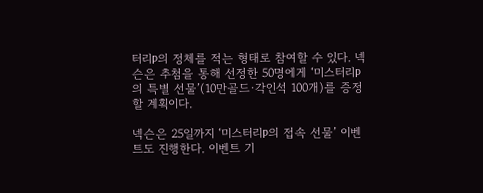터리P의 정체를 적는 형태로 참여할 수 있다. 넥슨은 추첨을 통해 선정한 50명에게 ‘미스터리P의 특별 선물’(10만골드·각인석 100개)를 증정할 계획이다.

넥슨은 25일까지 ‘미스터리P의 접속 선물’ 이벤트도 진행한다. 이벤트 기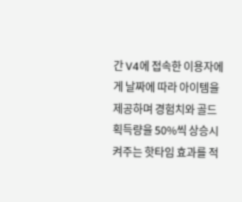간 V4에 접속한 이용자에게 날짜에 따라 아이템을 제공하며 경험치와 골드 획득량을 50%씩 상승시켜주는 핫타임 효과를 적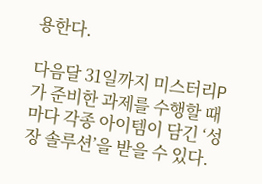용한다.

다음달 31일까지 미스터리P가 준비한 과제를 수행할 때마다 각종 아이템이 담긴 ‘성장 솔루션’을 받을 수 있다.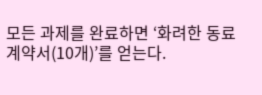모든 과제를 완료하면 ‘화려한 동료 계약서(10개)’를 얻는다.